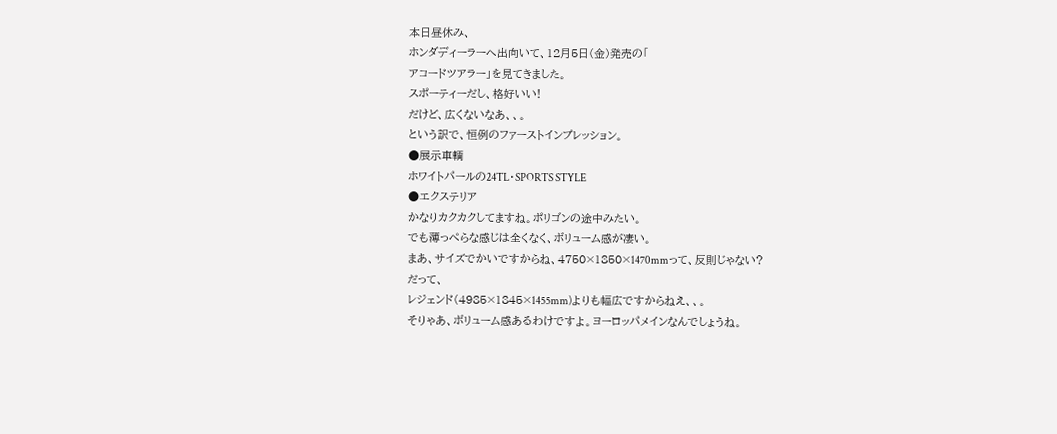本日昼休み、
ホンダディーラーへ出向いて、12月5日(金)発売の「
アコードツアラー」を見てきました。
スポーティーだし、格好いい!
だけど、広くないなあ、、。
という訳で、恒例のファーストインプレッション。
●展示車輌
ホワイトパールの24TL・SPORTS STYLE
●エクステリア
かなりカクカクしてますね。ポリゴンの途中みたい。
でも薄っぺらな感じは全くなく、ボリューム感が凄い。
まあ、サイズでかいですからね、4750×1850×1470mmって、反則じゃない?
だって、
レジェンド(4985×1845×1455mm)よりも幅広ですからねえ、、。
そりゃあ、ボリューム感あるわけですよ。ヨーロッパメインなんでしょうね。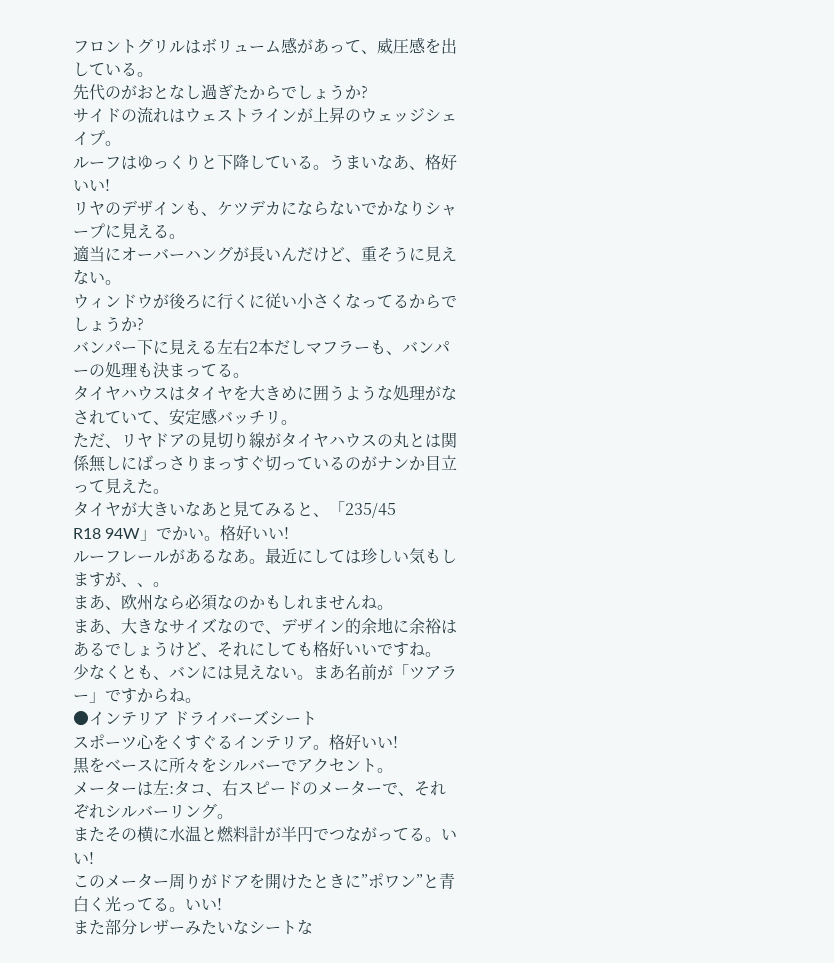フロントグリルはボリューム感があって、威圧感を出している。
先代のがおとなし過ぎたからでしょうか?
サイドの流れはウェストラインが上昇のウェッジシェイプ。
ルーフはゆっくりと下降している。うまいなあ、格好いい!
リヤのデザインも、ケツデカにならないでかなりシャープに見える。
適当にオーバーハングが長いんだけど、重そうに見えない。
ウィンドウが後ろに行くに従い小さくなってるからでしょうか?
バンパー下に見える左右2本だしマフラーも、バンパーの処理も決まってる。
タイヤハウスはタイヤを大きめに囲うような処理がなされていて、安定感バッチリ。
ただ、リヤドアの見切り線がタイヤハウスの丸とは関係無しにばっさりまっすぐ切っているのがナンか目立って見えた。
タイヤが大きいなあと見てみると、「235/45
R18 94W」でかい。格好いい!
ルーフレールがあるなあ。最近にしては珍しい気もしますが、、。
まあ、欧州なら必須なのかもしれませんね。
まあ、大きなサイズなので、デザイン的余地に余裕はあるでしょうけど、それにしても格好いいですね。
少なくとも、バンには見えない。まあ名前が「ツアラー」ですからね。
●インテリア ドライバーズシート
スポーツ心をくすぐるインテリア。格好いい!
黒をベースに所々をシルバーでアクセント。
メーターは左:タコ、右スピードのメーターで、それぞれシルバーリング。
またその横に水温と燃料計が半円でつながってる。いい!
このメーター周りがドアを開けたときに”ポワン”と青白く光ってる。いい!
また部分レザーみたいなシートな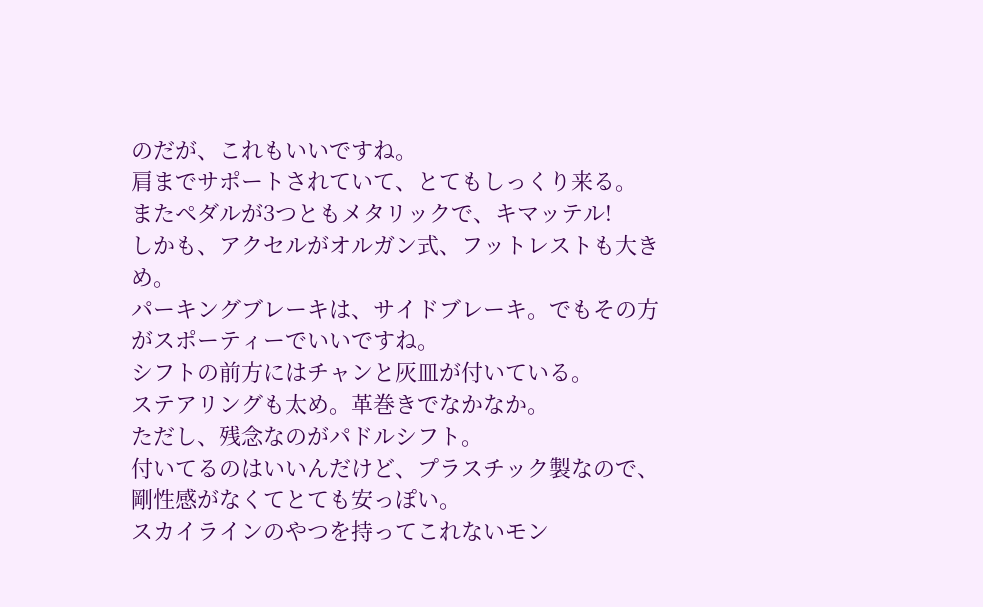のだが、これもいいですね。
肩までサポートされていて、とてもしっくり来る。
またペダルが3つともメタリックで、キマッテル!
しかも、アクセルがオルガン式、フットレストも大きめ。
パーキングブレーキは、サイドブレーキ。でもその方がスポーティーでいいですね。
シフトの前方にはチャンと灰皿が付いている。
ステアリングも太め。革巻きでなかなか。
ただし、残念なのがパドルシフト。
付いてるのはいいんだけど、プラスチック製なので、剛性感がなくてとても安っぽい。
スカイラインのやつを持ってこれないモン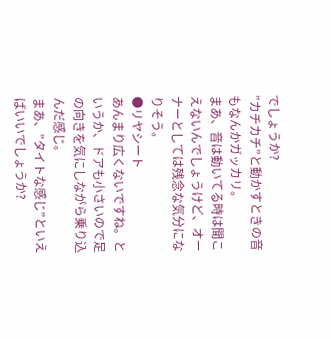でしょうか?
”カチカチ”と動かすときの音もなんかガッカリ。
まあ、音は動いてる時は聞こえないんでしょうけど、オーナーとしては残念な気分になりそう。
●リヤシート
あんまり広くないですね。というか、ドアも小さいので足の向きを気にしながら乗り込んだ感じ。
まあ、”タイトな感じ”といえばいいでしょうか?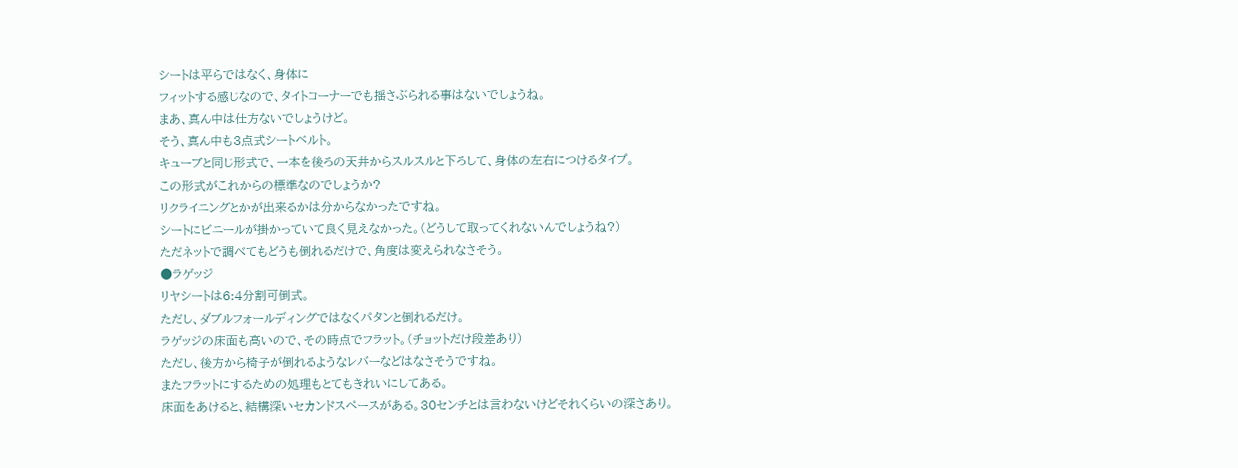シートは平らではなく、身体に
フィットする感じなので、タイトコーナーでも揺さぶられる事はないでしょうね。
まあ、真ん中は仕方ないでしょうけど。
そう、真ん中も3点式シートベルト。
キューブと同じ形式で、一本を後ろの天井からスルスルと下ろして、身体の左右につけるタイプ。
この形式がこれからの標準なのでしょうか?
リクライニングとかが出来るかは分からなかったですね。
シートにビニールが掛かっていて良く見えなかった。(どうして取ってくれないんでしょうね?)
ただネットで調べてもどうも倒れるだけで、角度は変えられなさそう。
●ラゲッジ
リヤシートは6:4分割可倒式。
ただし、ダブルフォールディングではなくパタンと倒れるだけ。
ラゲッジの床面も高いので、その時点でフラット。(チョットだけ段差あり)
ただし、後方から椅子が倒れるようなレバーなどはなさそうですね。
またフラットにするための処理もとてもきれいにしてある。
床面をあけると、結構深いセカンドスペースがある。30センチとは言わないけどそれくらいの深さあり。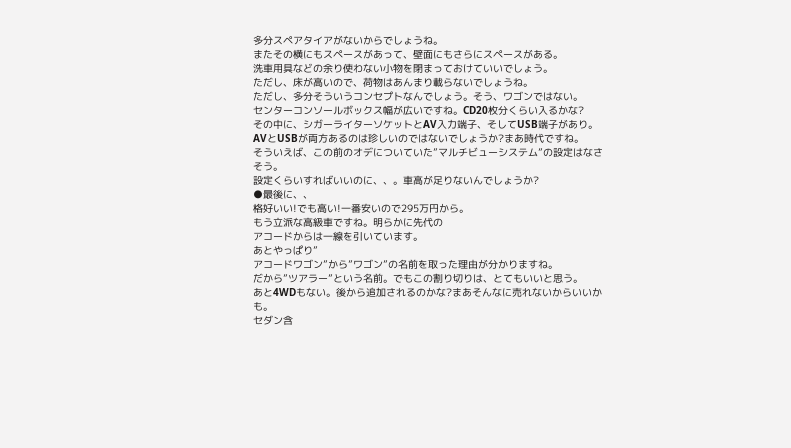多分スペアタイアがないからでしょうね。
またその横にもスペースがあって、壁面にもさらにスペースがある。
洗車用具などの余り使わない小物を閉まっておけていいでしょう。
ただし、床が高いので、荷物はあんまり載らないでしょうね。
ただし、多分そういうコンセプトなんでしょう。そう、ワゴンではない。
センターコンソールボックス幅が広いですね。CD20枚分くらい入るかな?
その中に、シガーライターソケットとAV入力端子、そしてUSB端子があり。
AVとUSBが両方あるのは珍しいのではないでしょうか?まあ時代ですね。
そういえば、この前のオデについていた”マルチビューシステム”の設定はなさそう。
設定くらいすればいいのに、、。車高が足りないんでしょうか?
●最後に、、
格好いい!でも高い!一番安いので295万円から。
もう立派な高級車ですね。明らかに先代の
アコードからは一線を引いています。
あとやっぱり”
アコードワゴン”から”ワゴン”の名前を取った理由が分かりますね。
だから”ツアラー”という名前。でもこの割り切りは、とてもいいと思う。
あと4WDもない。後から追加されるのかな?まあそんなに売れないからいいかも。
セダン含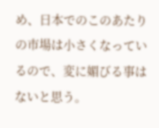め、日本でのこのあたりの市場は小さくなっているので、変に媚びる事はないと思う。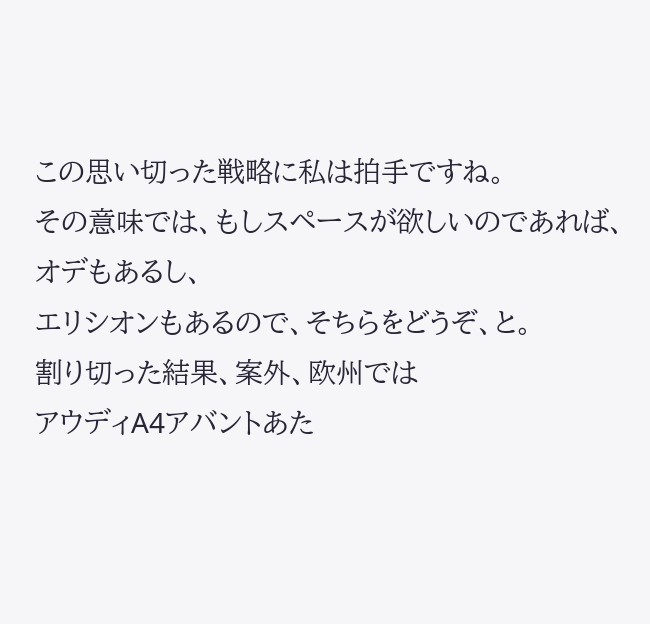この思い切った戦略に私は拍手ですね。
その意味では、もしスペースが欲しいのであれば、オデもあるし、
エリシオンもあるので、そちらをどうぞ、と。
割り切った結果、案外、欧州では
アウディA4アバントあた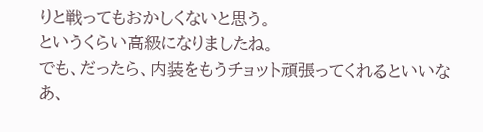りと戦ってもおかしくないと思う。
というくらい高級になりましたね。
でも、だったら、内装をもうチョット頑張ってくれるといいなあ、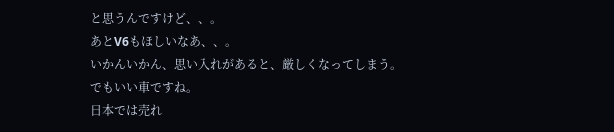と思うんですけど、、。
あとV6もほしいなあ、、。
いかんいかん、思い入れがあると、厳しくなってしまう。
でもいい車ですね。
日本では売れ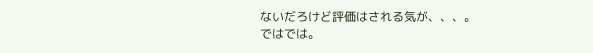ないだろけど評価はされる気が、、、。
ではでは。